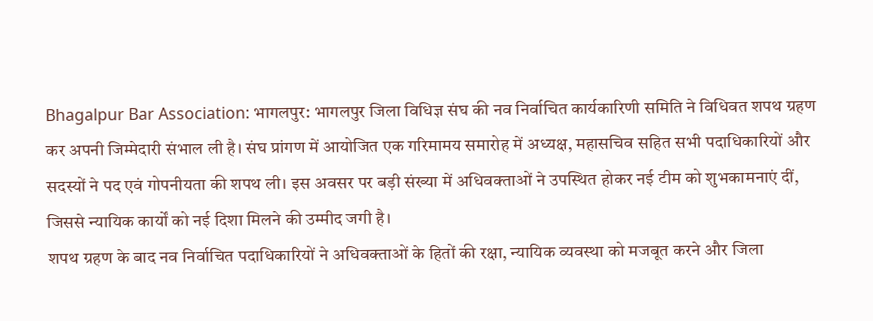Bhagalpur Bar Association: भागलपुर: भागलपुर जिला विधिज्ञ संघ की नव निर्वाचित कार्यकारिणी समिति ने विधिवत शपथ ग्रहण कर अपनी जिम्मेदारी संभाल ली है। संघ प्रांगण में आयोजित एक गरिमामय समारोह में अध्यक्ष, महासचिव सहित सभी पदाधिकारियों और सदस्यों ने पद एवं गोपनीयता की शपथ ली। इस अवसर पर बड़ी संख्या में अधिवक्ताओं ने उपस्थित होकर नई टीम को शुभकामनाएं दीं, जिससे न्यायिक कार्यों को नई दिशा मिलने की उम्मीद जगी है।
शपथ ग्रहण के बाद नव निर्वाचित पदाधिकारियों ने अधिवक्ताओं के हितों की रक्षा, न्यायिक व्यवस्था को मजबूत करने और जिला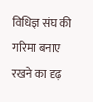विधिज्ञ संघ की गरिमा बनाए रखने का दृढ़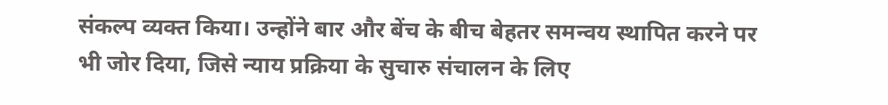संकल्प व्यक्त किया। उन्होंने बार और बेंच के बीच बेहतर समन्वय स्थापित करने पर भी जोर दिया, जिसे न्याय प्रक्रिया के सुचारु संचालन के लिए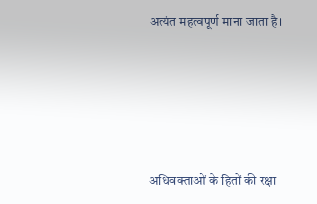अत्यंत महत्वपूर्ण माना जाता है।






अधिवक्ताओं के हितों की रक्षा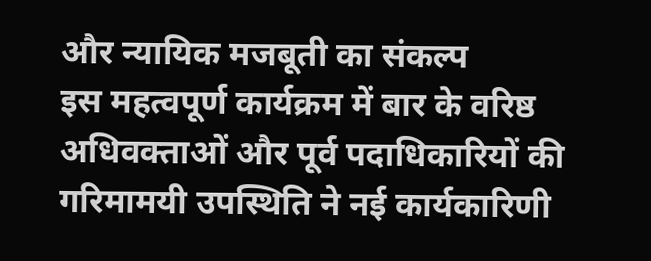और न्यायिक मजबूती का संकल्प
इस महत्वपूर्ण कार्यक्रम में बार के वरिष्ठ अधिवक्ताओं और पूर्व पदाधिकारियों की गरिमामयी उपस्थिति ने नई कार्यकारिणी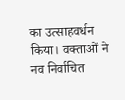का उत्साहवर्धन किया। वक्ताओं ने नव निर्वाचित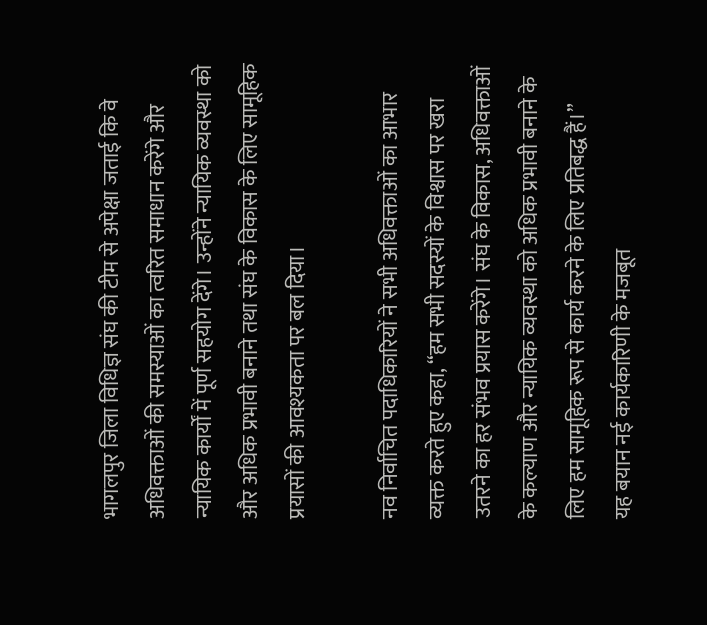भागलपुर जिला विधिज्ञ संघ की टीम से अपेक्षा जताई कि वे अधिवक्ताओं की समस्याओं का त्वरित समाधान करेंगे और न्यायिक कार्यों में पूर्ण सहयोग देंगे। उन्होंने न्यायिक व्यवस्था को और अधिक प्रभावी बनाने तथा संघ के विकास के लिए सामूहिक प्रयासों की आवश्यकता पर बल दिया।

नव निर्वाचित पदाधिकारियों ने सभी अधिवक्ताओं का आभार व्यक्त करते हुए कहा, “हम सभी सदस्यों के विश्वास पर खरा उतरने का हर संभव प्रयास करेंगे। संघ के विकास, अधिवक्ताओं के कल्याण और न्यायिक व्यवस्था को अधिक प्रभावी बनाने के लिए हम सामूहिक रूप से कार्य करने के लिए प्रतिबद्ध हैं।”
यह बयान नई कार्यकारिणी के मजबूत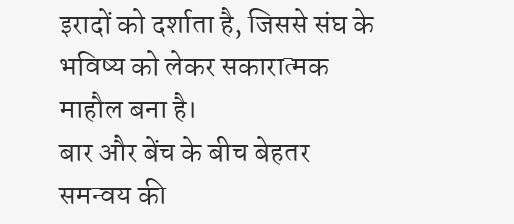इरादों को दर्शाता है, जिससे संघ के भविष्य को लेकर सकारात्मक माहौल बना है।
बार और बेंच के बीच बेहतर समन्वय की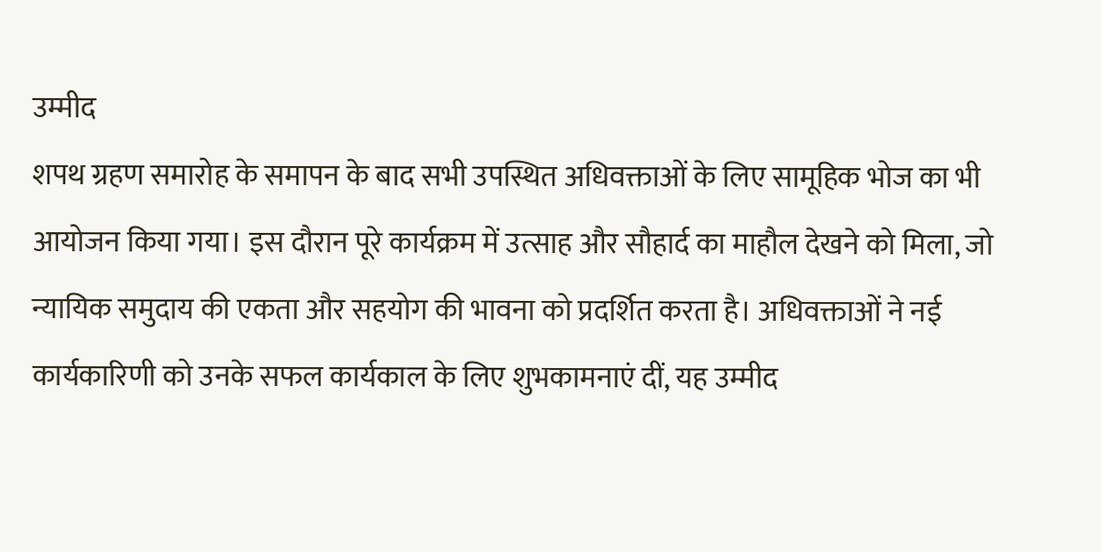उम्मीद
शपथ ग्रहण समारोह के समापन के बाद सभी उपस्थित अधिवक्ताओं के लिए सामूहिक भोज का भी आयोजन किया गया। इस दौरान पूरे कार्यक्रम में उत्साह और सौहार्द का माहौल देखने को मिला, जो न्यायिक समुदाय की एकता और सहयोग की भावना को प्रदर्शित करता है। अधिवक्ताओं ने नई कार्यकारिणी को उनके सफल कार्यकाल के लिए शुभकामनाएं दीं, यह उम्मीद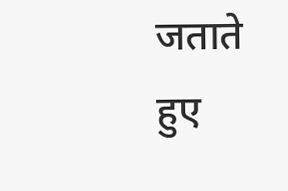जताते हुए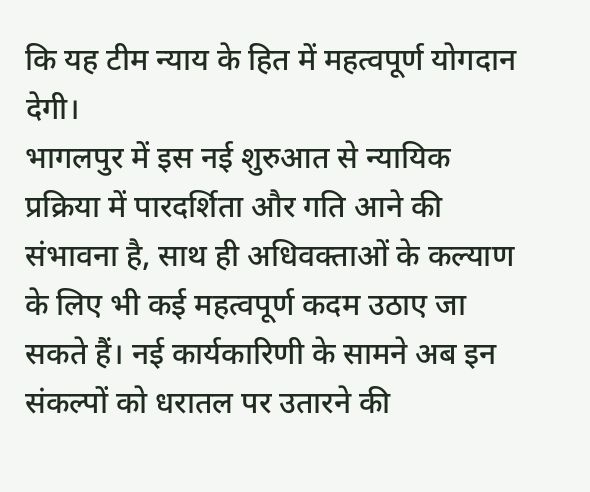कि यह टीम न्याय के हित में महत्वपूर्ण योगदान देगी।
भागलपुर में इस नई शुरुआत से न्यायिक प्रक्रिया में पारदर्शिता और गति आने की संभावना है, साथ ही अधिवक्ताओं के कल्याण के लिए भी कई महत्वपूर्ण कदम उठाए जा सकते हैं। नई कार्यकारिणी के सामने अब इन संकल्पों को धरातल पर उतारने की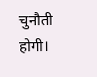चुनौती होगी।